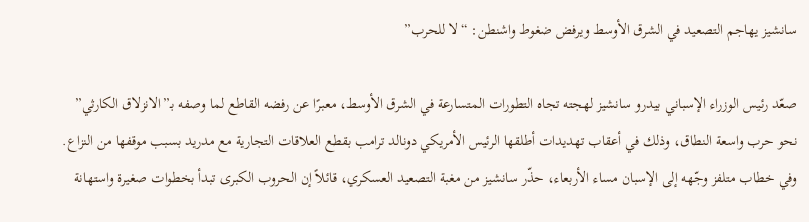سانشيز يهاجم التصعيد في الشرق الأوسط ويرفض ضغوط واشنطن: “لا للحرب”

صعّد رئيس الوزراء الإسباني بيدرو سانشيز لهجته تجاه التطورات المتسارعة في الشرق الأوسط، معبرًا عن رفضه القاطع لما وصفه بـ”الانزلاق الكارثي” نحو حرب واسعة النطاق، وذلك في أعقاب تهديدات أطلقها الرئيس الأمريكي دونالد ترامب بقطع العلاقات التجارية مع مدريد بسبب موقفها من النزاع.
وفي خطاب متلفز وجّهه إلى الإسبان مساء الأربعاء، حذّر سانشيز من مغبة التصعيد العسكري، قائلاً إن الحروب الكبرى تبدأ بخطوات صغيرة واستهانة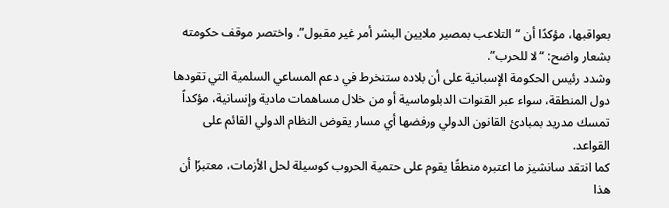بعواقبها، مؤكدًا أن “التلاعب بمصير ملايين البشر أمر غير مقبول”. واختصر موقف حكومته بشعار واضح: “لا للحرب”.
وشدد رئيس الحكومة الإسبانية على أن بلاده ستنخرط في دعم المساعي السلمية التي تقودها دول المنطقة، سواء عبر القنوات الدبلوماسية أو من خلال مساهمات مادية وإنسانية، مؤكداً تمسك مدريد بمبادئ القانون الدولي ورفضها أي مسار يقوض النظام الدولي القائم على القواعد.
كما انتقد سانشيز ما اعتبره منطقًا يقوم على حتمية الحروب كوسيلة لحل الأزمات، معتبرًا أن هذا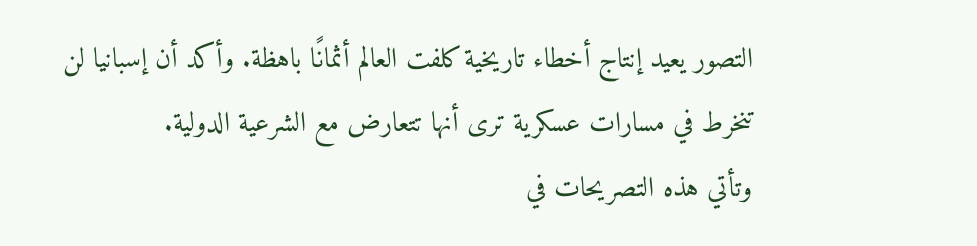التصور يعيد إنتاج أخطاء تاريخية كلفت العالم أثمانًا باهظة. وأكد أن إسبانيا لن تنخرط في مسارات عسكرية ترى أنها تتعارض مع الشرعية الدولية.
وتأتي هذه التصريحات في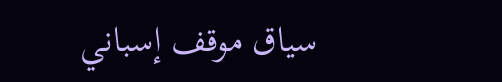سياق موقف إسباني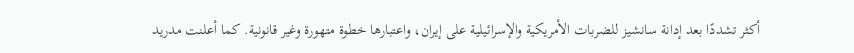أكثر تشددًا بعد إدانة سانشيز للضربات الأمريكية والإسرائيلية على إيران، واعتبارها خطوة متهورة وغير قانونية. كما أعلنت مدريد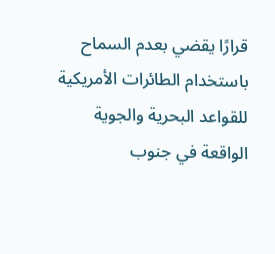قرارًا يقضي بعدم السماح باستخدام الطائرات الأمريكية للقواعد البحرية والجوية الواقعة في جنوب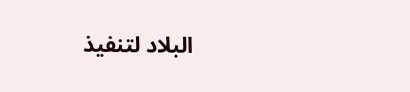البلاد لتنفيذ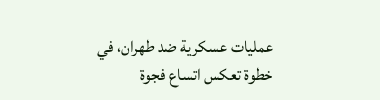عمليات عسكرية ضد طهران، في خطوة تعكس اتساع فجوة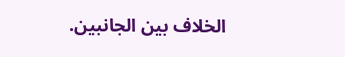الخلاف بين الجانبين.